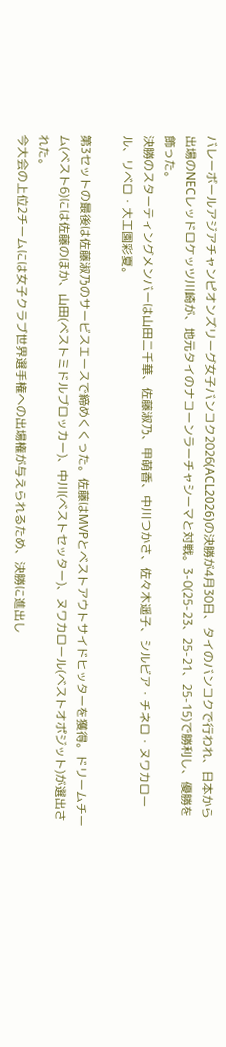バレーボールアジアチャンピオンズリーグ女子バンコク2026(ACL2026)の決勝が4月30日、タイのバンコクで行われ、日本から出場のNECレッドロケッツ川崎が、地元タイのナコーンラーチャシーマと対戦。3-0(25-23、25-21、25-15)で勝利し、優勝を飾った。
決勝のスターティングメンバーは山田二千華、佐藤淑乃、甲萌香、中川つかさ、佐々木遥子、シルビア・チネロ・ヌワカロール、リベロ・大工園彩夏。

第3セットの最後は佐藤淑乃のサービスエースで締めくくった。佐藤はMVPとベストアウトサイドヒッターを獲得。ドリームチーム(ベスト6)には佐藤のほか、山田(ベストミドルブロッカー)、中川(ベストセッター)、ヌワカロール(ベストオポジット)が選出された。
今大会の上位2チームには女子クラブ世界選手権への出場権が与えられるため、決勝に進出し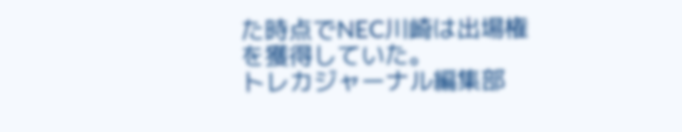た時点でNEC川崎は出場権を獲得していた。
トレカジャーナル編集部